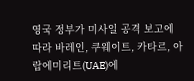영국 정부가 미사일 공격 보고에 따라 바레인, 쿠웨이트, 카타르, 아랍에미리트(UAE)에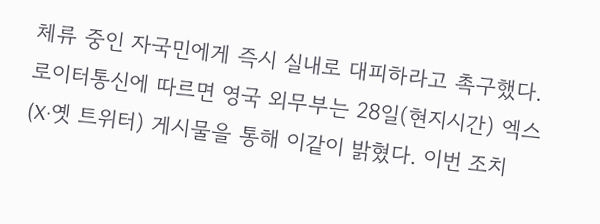체류 중인 자국민에게 즉시 실내로 대피하라고 촉구했다.
로이터통신에 따르면 영국 외무부는 28일(현지시간) 엑스(X·옛 트위터) 게시물을 통해 이같이 밝혔다. 이번 조치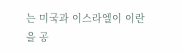는 미국과 이스라엘이 이란을 공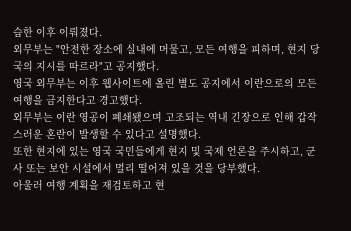습한 이후 이뤄졌다.
외무부는 "안전한 장소에 실내에 머물고, 모든 여행을 피하며, 현지 당국의 지시를 따르라"고 공지했다.
영국 외무부는 이후 웹사이트에 올린 별도 공지에서 이란으로의 모든 여행을 금지한다고 경고했다.
외무부는 이란 영공이 폐쇄됐으며 고조되는 역내 긴장으로 인해 갑작스러운 혼란이 발생할 수 있다고 설명했다.
또한 현지에 있는 영국 국민들에게 현지 및 국제 언론을 주시하고, 군사 또는 보안 시설에서 멀리 떨어져 있을 것을 당부했다.
아울러 여행 계획을 재검토하고 현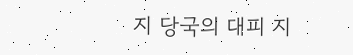지 당국의 대피 지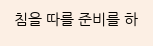침을 따를 준비를 하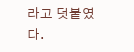라고 덧붙였다.